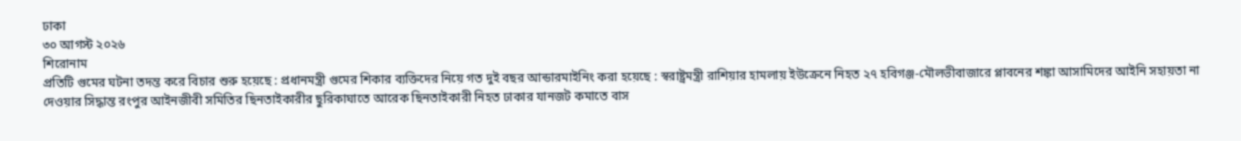ঢাকা
৩০ আগস্ট ২০২৬
শিরোনাম
প্রতিটি গুমের ঘটনা তদন্ত করে বিচার শুরু হয়েছে : প্রধানমন্ত্রী গুমের শিকার ব্যক্তিদের নিয়ে গত দুই বছর আন্ডারমাইনিং করা হয়েছে : স্বরাষ্ট্রমন্ত্রী রাশিয়ার হামলায় ইউক্রেনে নিহত ২৭ হবিগঞ্জ-মৌলভীবাজারে প্লাবনের শঙ্কা আসামিদের আইনি সহায়তা না দেওয়ার সিদ্ধান্ত রংপুর আইনজীবী সমিতির ছিনতাইকারীর ছুরিকাঘাতে আরেক ছিনতাইকারী নিহত ঢাকার যানজট কমাতে বাস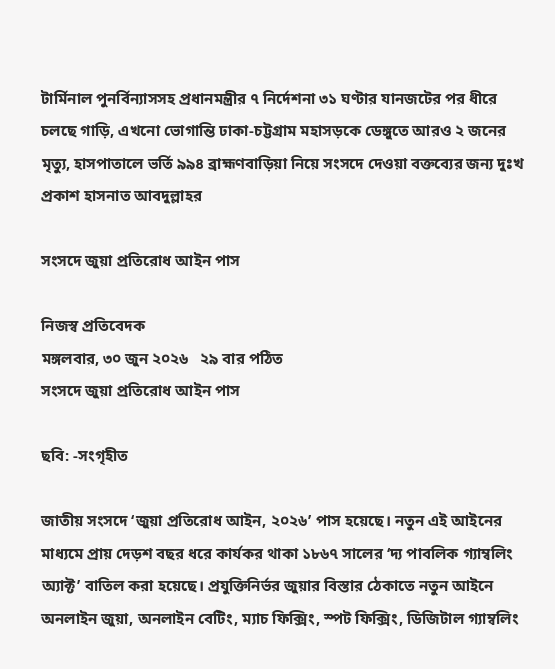টার্মিনাল পুনর্বিন্যাসসহ প্রধানমন্ত্রীর ৭ নির্দেশনা ৩১ ঘণ্টার যানজটের পর ধীরে চলছে গাড়ি, এখনো ভোগান্তি ঢাকা-চট্টগ্রাম মহাসড়কে ডেঙ্গুতে আরও ২ জনের মৃত্যু, হাসপাতালে ভর্তি ৯৯৪ ব্রাহ্মণবাড়িয়া নিয়ে সংসদে দেওয়া বক্তব্যের জন্য দুঃখ প্রকাশ হাসনাত আবদুল্লাহর

সংসদে জুয়া প্রতিরোধ আইন পাস

নিজস্ব প্রতিবেদক
মঙ্গলবার, ৩০ জুন ২০২৬   ২৯ বার পঠিত
সংসদে জুয়া প্রতিরোধ আইন পাস

ছবি: -সংগৃহীত

জাতীয় সংসদে ‘জুয়া প্রতিরোধ আইন, ২০২৬’ পাস হয়েছে। নতুন এই আইনের মাধ্যমে প্রায় দেড়শ বছর ধরে কার্যকর থাকা ১৮৬৭ সালের ‘দ্য পাবলিক গ্যাম্বলিং অ্যাক্ট’ বাতিল করা হয়েছে। প্রযুক্তিনির্ভর জুয়ার বিস্তার ঠেকাতে নতুন আইনে অনলাইন জুয়া, অনলাইন বেটিং, ম্যাচ ফিক্সিং, স্পট ফিক্সিং, ডিজিটাল গ্যাম্বলিং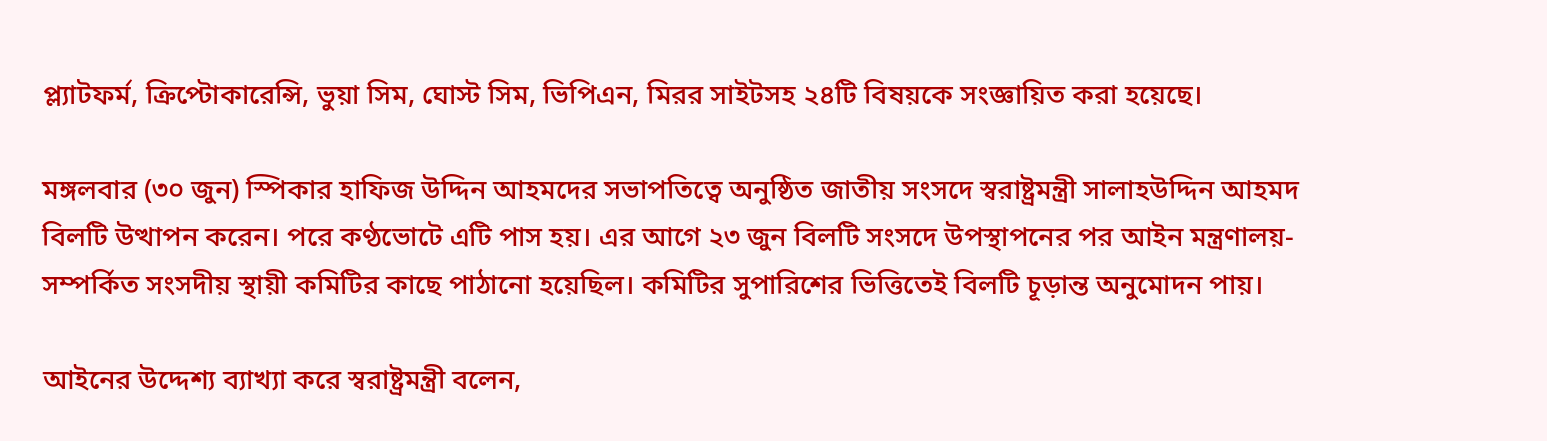প্ল্যাটফর্ম, ক্রিপ্টোকারেন্সি, ভুয়া সিম, ঘোস্ট সিম, ভিপিএন, মিরর সাইটসহ ২৪টি বিষয়কে সংজ্ঞায়িত করা হয়েছে।

মঙ্গলবার (৩০ জুন) স্পিকার হাফিজ উদ্দিন আহমদের সভাপতিত্বে অনুষ্ঠিত জাতীয় সংসদে স্বরাষ্ট্রমন্ত্রী সালাহউদ্দিন আহমদ বিলটি উত্থাপন করেন। পরে কণ্ঠভোটে এটি পাস হয়। এর আগে ২৩ জুন বিলটি সংসদে উপস্থাপনের পর আইন মন্ত্রণালয়-সম্পর্কিত সংসদীয় স্থায়ী কমিটির কাছে পাঠানো হয়েছিল। কমিটির সুপারিশের ভিত্তিতেই বিলটি চূড়ান্ত অনুমোদন পায়।

আইনের উদ্দেশ্য ব্যাখ্যা করে স্বরাষ্ট্রমন্ত্রী বলেন,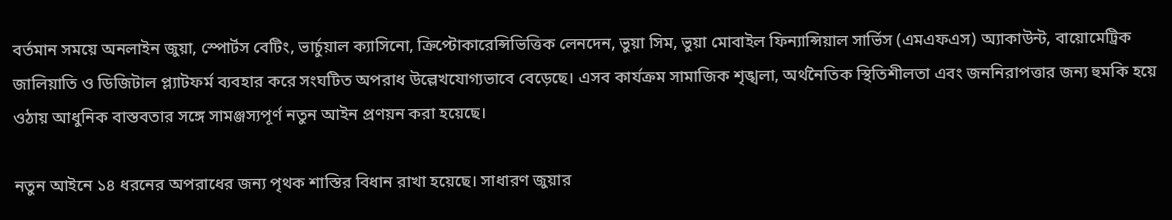বর্তমান সময়ে অনলাইন জুয়া, স্পোর্টস বেটিং, ভার্চুয়াল ক্যাসিনো, ক্রিপ্টোকারেন্সিভিত্তিক লেনদেন, ভুয়া সিম, ভুয়া মোবাইল ফিন্যান্সিয়াল সার্ভিস (এমএফএস) অ্যাকাউন্ট, বায়োমেট্রিক জালিয়াতি ও ডিজিটাল প্ল্যাটফর্ম ব্যবহার করে সংঘটিত অপরাধ উল্লেখযোগ্যভাবে বেড়েছে। এসব কার্যক্রম সামাজিক শৃঙ্খলা, অর্থনৈতিক স্থিতিশীলতা এবং জননিরাপত্তার জন্য হুমকি হয়ে ওঠায় আধুনিক বাস্তবতার সঙ্গে সামঞ্জস্যপূর্ণ নতুন আইন প্রণয়ন করা হয়েছে।

নতুন আইনে ১৪ ধরনের অপরাধের জন্য পৃথক শাস্তির বিধান রাখা হয়েছে। সাধারণ জুয়ার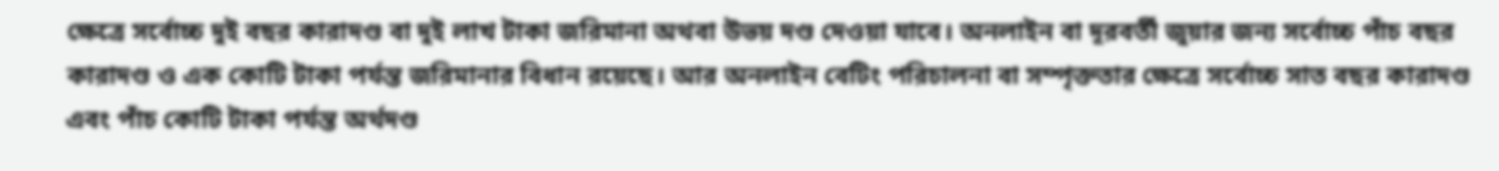ক্ষেত্রে সর্বোচ্চ দুই বছর কারাদণ্ড বা দুই লাখ টাকা জরিমানা অথবা উভয় দণ্ড দেওয়া যাবে। অনলাইন বা দূরবর্তী জুয়ার জন্য সর্বোচ্চ পাঁচ বছর কারাদণ্ড ও এক কোটি টাকা পর্যন্ত জরিমানার বিধান রয়েছে। আর অনলাইন বেটিং পরিচালনা বা সম্পৃক্ততার ক্ষেত্রে সর্বোচ্চ সাত বছর কারাদণ্ড এবং পাঁচ কোটি টাকা পর্যন্ত অর্থদণ্ড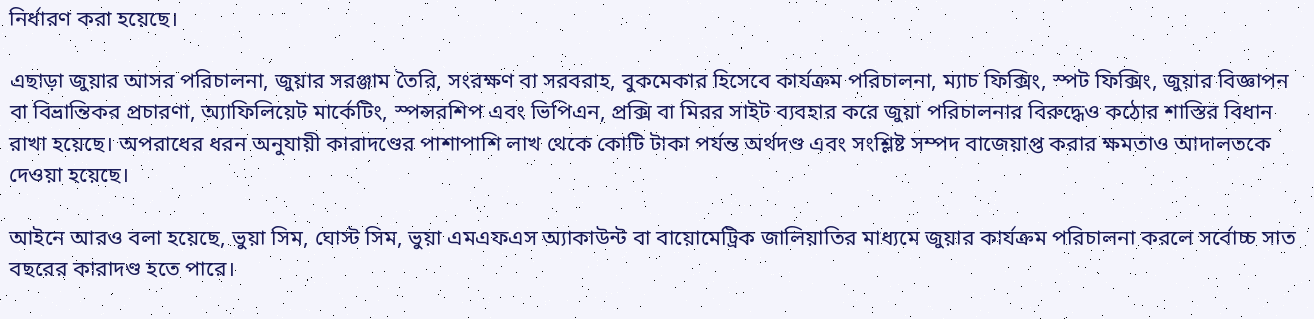নির্ধারণ করা হয়েছে।

এছাড়া জুয়ার আসর পরিচালনা, জুয়ার সরঞ্জাম তৈরি, সংরক্ষণ বা সরবরাহ, বুকমেকার হিসেবে কার্যক্রম পরিচালনা, ম্যাচ ফিক্সিং, স্পট ফিক্সিং, জুয়ার বিজ্ঞাপন বা বিভ্রান্তিকর প্রচারণা, অ্যাফিলিয়েট মার্কেটিং, স্পন্সরশিপ এবং ভিপিএন, প্রক্সি বা মিরর সাইট ব্যবহার করে জুয়া পরিচালনার বিরুদ্ধেও কঠোর শাস্তির বিধান রাখা হয়েছে। অপরাধের ধরন অনুযায়ী কারাদণ্ডের পাশাপাশি লাখ থেকে কোটি টাকা পর্যন্ত অর্থদণ্ড এবং সংশ্লিষ্ট সম্পদ বাজেয়াপ্ত করার ক্ষমতাও আদালতকে দেওয়া হয়েছে।

আইনে আরও বলা হয়েছে, ভুয়া সিম, ঘোস্ট সিম, ভুয়া এমএফএস অ্যাকাউন্ট বা বায়োমেট্রিক জালিয়াতির মাধ্যমে জুয়ার কার্যক্রম পরিচালনা করলে সর্বোচ্চ সাত বছরের কারাদণ্ড হতে পারে।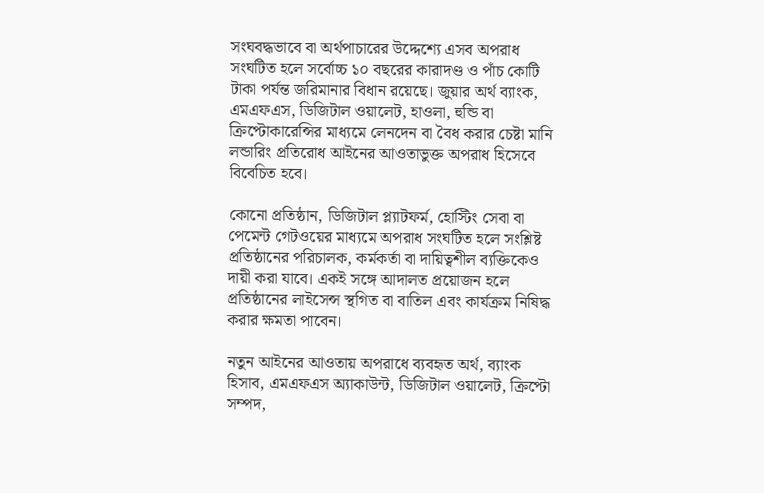সংঘবদ্ধভাবে বা অর্থপাচারের উদ্দেশ্যে এসব অপরাধ সংঘটিত হলে সর্বোচ্চ ১০ বছরের কারাদণ্ড ও পাঁচ কোটি টাকা পর্যন্ত জরিমানার বিধান রয়েছে। জুয়ার অর্থ ব্যাংক, এমএফএস, ডিজিটাল ওয়ালেট, হাওলা, হুন্ডি বা ক্রিপ্টোকারেন্সির মাধ্যমে লেনদেন বা বৈধ করার চেষ্টা মানি লন্ডারিং প্রতিরোধ আইনের আওতাভুক্ত অপরাধ হিসেবে বিবেচিত হবে।

কোনো প্রতিষ্ঠান, ডিজিটাল প্ল্যাটফর্ম, হোস্টিং সেবা বা পেমেন্ট গেটওয়ের মাধ্যমে অপরাধ সংঘটিত হলে সংশ্লিষ্ট প্রতিষ্ঠানের পরিচালক, কর্মকর্তা বা দায়িত্বশীল ব্যক্তিকেও দায়ী করা যাবে। একই সঙ্গে আদালত প্রয়োজন হলে প্রতিষ্ঠানের লাইসেন্স স্থগিত বা বাতিল এবং কার্যক্রম নিষিদ্ধ করার ক্ষমতা পাবেন।

নতুন আইনের আওতায় অপরাধে ব্যবহৃত অর্থ, ব্যাংক হিসাব, এমএফএস অ্যাকাউন্ট, ডিজিটাল ওয়ালেট, ক্রিপ্টো সম্পদ,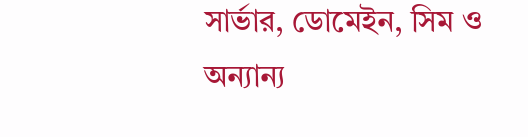সার্ভার, ডোমেইন, সিম ও অন্যান্য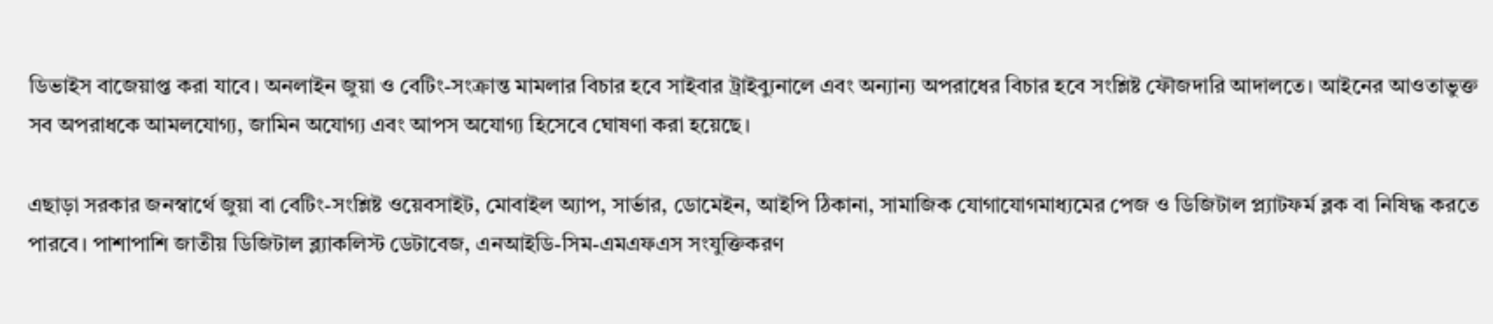ডিভাইস বাজেয়াপ্ত করা যাবে। অনলাইন জুয়া ও বেটিং-সংক্রান্ত মামলার বিচার হবে সাইবার ট্রাইব্যুনালে এবং অন্যান্য অপরাধের বিচার হবে সংশ্লিষ্ট ফৌজদারি আদালতে। আইনের আওতাভুক্ত সব অপরাধকে আমলযোগ্য, জামিন অযোগ্য এবং আপস অযোগ্য হিসেবে ঘোষণা করা হয়েছে।

এছাড়া সরকার জনস্বার্থে জুয়া বা বেটিং-সংশ্লিষ্ট ওয়েবসাইট, মোবাইল অ্যাপ, সার্ভার, ডোমেইন, আইপি ঠিকানা, সামাজিক যোগাযোগমাধ্যমের পেজ ও ডিজিটাল প্ল্যাটফর্ম ব্লক বা নিষিদ্ধ করতে পারবে। পাশাপাশি জাতীয় ডিজিটাল ব্ল্যাকলিস্ট ডেটাবেজ, এনআইডি-সিম-এমএফএস সংযুক্তিকরণ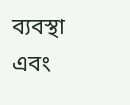ব্যবস্থা এবং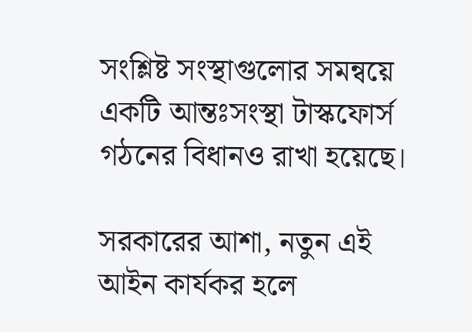সংশ্লিষ্ট সংস্থাগুলোর সমন্বয়ে একটি আন্তঃসংস্থা টাস্কফোর্স গঠনের বিধানও রাখা হয়েছে।

সরকারের আশা, নতুন এই আইন কার্যকর হলে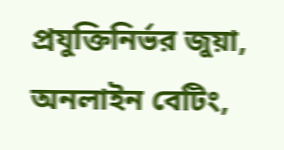প্রযুক্তিনির্ভর জুয়া, অনলাইন বেটিং,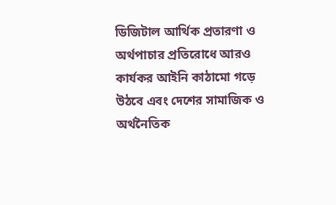ডিজিটাল আর্থিক প্রতারণা ও অর্থপাচার প্রতিরোধে আরও কার্যকর আইনি কাঠামো গড়ে উঠবে এবং দেশের সামাজিক ও অর্থনৈতিক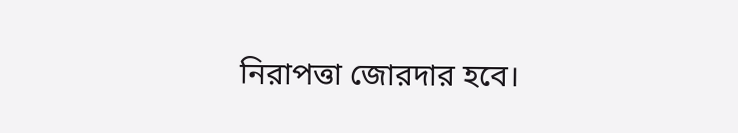নিরাপত্তা জোরদার হবে।